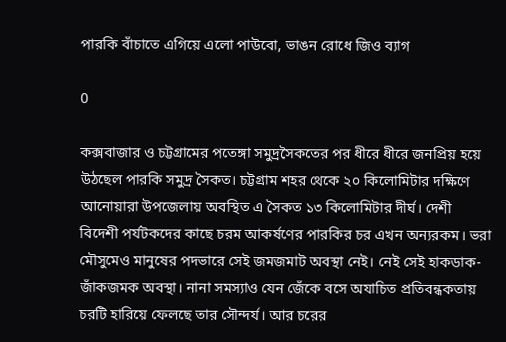পারকি বাঁচাতে এগিয়ে এলো পাউবো, ভাঙন রোধে জিও ব্যাগ

0

কক্সবাজার ও চট্টগ্রামের পতেঙ্গা সমুদ্রসৈকতের পর ধীরে ধীরে জনপ্রিয় হয়ে উঠছেল পারকি সমুদ্র সৈকত। চট্টগ্রাম শহর থেকে ২০ কিলোমিটার দক্ষিণে আনোয়ারা উপজেলায় অবস্থিত এ সৈকত ১৩ কিলোমিটার দীর্ঘ। দেশী বিদেশী পর্যটকদের কাছে চরম আকর্ষণের পারকির চর এখন অন্যরকম। ভরা মৌসুমেও মানুষের পদভারে সেই জমজমাট অবস্থা নেই। নেই সেই হাকডাক-জাঁকজমক অবস্থা। নানা সমস্যাও যেন জেঁকে বসে অযাচিত প্রতিবন্ধকতায় চরটি হারিয়ে ফেলছে তার সৌন্দর্য। আর চরের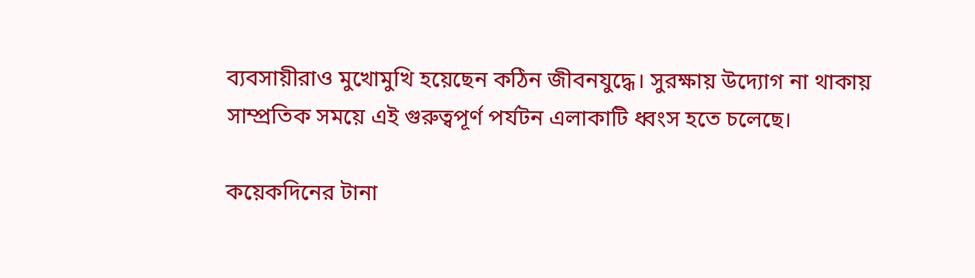ব্যবসায়ীরাও মুখোমুখি হয়েছেন কঠিন জীবনযুদ্ধে। সুরক্ষায় উদ্যোগ না থাকায় সাম্প্রতিক সময়ে এই গুরুত্বপূর্ণ পর্যটন এলাকাটি ধ্বংস হতে চলেছে।

কয়েকদিনের টানা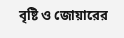বৃষ্টি ও জোয়ারের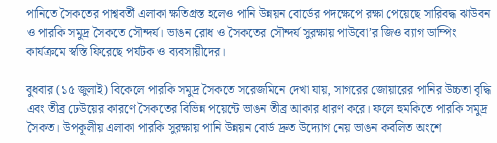পানিতে সৈকতের পাশ্ববর্তী এলাকা ক্ষতিগ্রস্ত হলেও পানি উন্নয়ন বোর্ডের পদক্ষেপে রক্ষা পেয়েছে সারিবদ্ধ ঝাউবন ও পারকি সমুদ্র সৈকতে সৌন্দর্য। ভাঙন রোধ ও সৈকতের সৌন্দর্য সুরক্ষায় পাউবো’র জিও ব্যাগ ডাম্পিং কার্যক্রমে স্বস্তি ফিরেছে পর্যটক ও ব্যবসায়ীদের।

বুধবার (১৫ জুলাই) বিকেলে পারকি সমুদ্র সৈকতে সরেজমিনে দেখা যায়, সাগরের জোয়ারের পানির উচ্চতা বৃদ্ধি এবং তীব্র ঢেউয়ের কারণে সৈকতের বিভিন্ন পয়েন্টে ভাঙন তীব্র আকার ধারণ করে। ফলে হুমকিতে পারকি সমুদ্র সৈকত। উপকূলীয় এলাকা পারকি সুরক্ষায় পানি উন্নয়ন বোর্ড দ্রুত উদ্যোগ নেয় ভাঙন কবলিত অংশে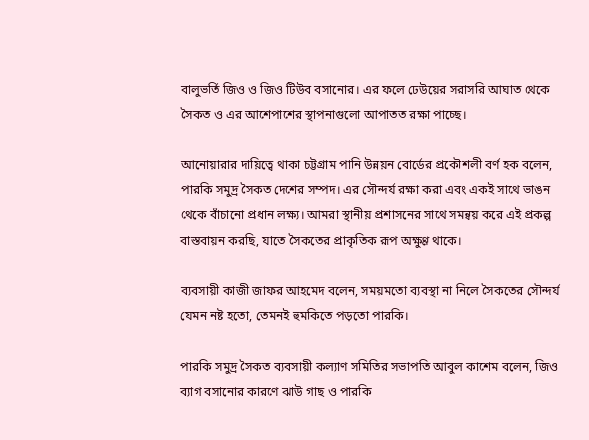বালুভর্তি জিও ও জিও টিউব বসানোর। এর ফলে ঢেউয়ের সরাসরি আঘাত থেকে সৈকত ও এর আশেপাশের স্থাপনাগুলো আপাতত রক্ষা পাচ্ছে।

আনোয়ারার দায়িত্বে থাকা চট্টগ্রাম পানি উন্নয়ন বোর্ডের প্রকৌশলী বর্ণ হক বলেন, পারকি সমুদ্র সৈকত দেশের সম্পদ। এর সৌন্দর্য রক্ষা করা এবং একই সাথে ভাঙন থেকে বাঁচানো প্রধান লক্ষ্য। আমরা স্থানীয় প্রশাসনের সাথে সমন্বয় করে এই প্রকল্প বাস্তবায়ন করছি, যাতে সৈকতের প্রাকৃতিক রূপ অক্ষুণ্ণ থাকে।

ব্যবসায়ী কাজী জাফর আহমেদ বলেন, সময়মতো ব্যবস্থা না নিলে সৈকতের সৌন্দর্য যেমন নষ্ট হতো, তেমনই হুমকিতে পড়তো পারকি।

পারকি সমুদ্র সৈকত ব্যবসায়ী কল্যাণ সমিতির সভাপতি আবুল কাশেম বলেন, জিও ব্যাগ বসানোর কারণে ঝাউ গাছ ও পারকি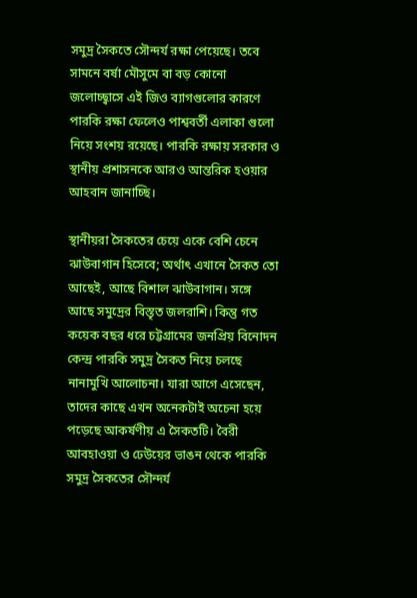সমুদ্র সৈকতে সৌন্দর্য রক্ষা পেয়েছে। তবে সামনে বর্ষা মৌসুমে বা বড় কোনো জলোচ্ছ্বাসে এই জিও ব্যাগগুলোর কারণে পারকি রক্ষা ফেলেও পাশ্ববর্তী এলাকা গুলো নিয়ে সংশয় রয়েছে। পারকি রক্ষায় সরকার ও স্থানীয় প্রশাসনকে আরও আন্তরিক হওয়ার আহবান জানাচ্ছি।

স্থানীয়রা সৈকতের চেয়ে একে বেশি চেনে ঝাউবাগান হিসেবে; অর্থাৎ এখানে সৈকত তো আছেই, আছে বিশাল ঝাউবাগান। সঙ্গে আছে সমুদ্রের বিস্তৃত জলরাশি। কিন্তু গত কয়েক বছর ধরে চট্টগ্রামের জনপ্রিয় বিনোদন কেন্দ্র পারকি সমুদ্র সৈকত নিয়ে চলছে নানামুখি আলোচনা। যারা আগে এসেছেন, তাদের কাছে এখন অনেকটাই অচেনা হয়ে পড়েছে আকর্ষণীয় এ সৈকতটি। বৈরী আবহাওয়া ও ঢেউয়ের ভাঙন থেকে পারকি সমুদ্র সৈকতের সৌন্দর্য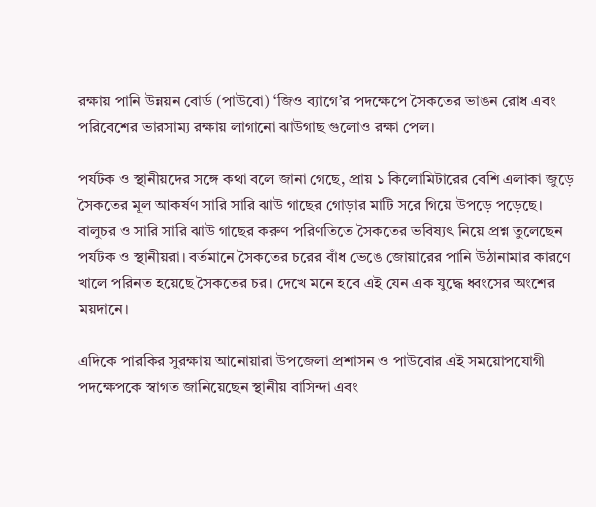রক্ষায় পানি উন্নয়ন বোর্ড (পাউবো) ‘জিও ব্যাগে’র পদক্ষেপে সৈকতের ভাঙন রোধ এবং পরিবেশের ভারসাম্য রক্ষায় লাগানো ঝাউগাছ গুলোও রক্ষা পেল।

পর্যটক ও স্থানীয়দের সঙ্গে কথা বলে জানা গেছে, প্রায় ১ কিলোমিটারের বেশি এলাকা জুড়ে সৈকতের মূল আকর্ষণ সারি সারি ঝাউ গাছের গোড়ার মাটি সরে গিয়ে উপড়ে পড়েছে। বালুচর ও সারি সারি ঝাউ গাছের করুণ পরিণতিতে সৈকতের ভবিষ্যৎ নিয়ে প্রশ্ন তুলেছেন পর্যটক ও স্থানীয়রা। বর্তমানে সৈকতের চরের বাঁধ ভেঙে জোয়ারের পানি উঠানামার কারণে খালে পরিনত হয়েছে সৈকতের চর। দেখে মনে হবে এই যেন এক যুদ্ধে ধ্বংসের অংশের ময়দানে।

এদিকে পারকির সুরক্ষায় আনোয়ারা উপজেলা প্রশাসন ও পাউবোর এই সময়োপযোগী পদক্ষেপকে স্বাগত জানিয়েছেন স্থানীয় বাসিন্দা এবং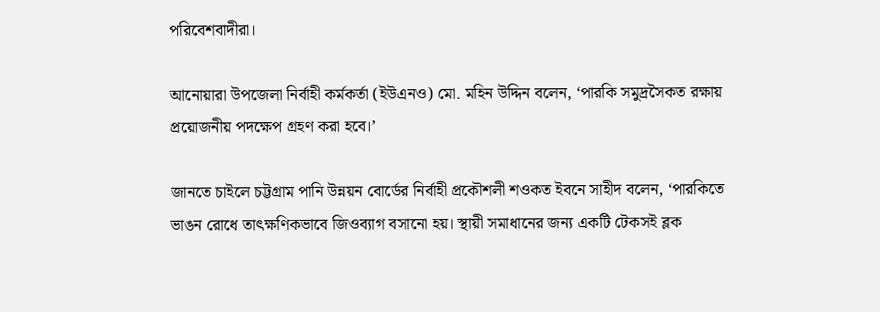পরিবেশবাদীরা।

আনোয়ারা উপজেলা নির্বাহী কর্মকর্তা (ইউএনও) মো. মহিন উদ্দিন বলেন, ‘পারকি সমুদ্রসৈকত রক্ষায় প্রয়োজনীয় পদক্ষেপ গ্রহণ করা হবে।’

জানতে চাইলে চট্টগ্রাম পানি উন্নয়ন বোর্ডের নির্বাহী প্রকৌশলী শওকত ইবনে সাহীদ বলেন, ‘পারকিতে ভাঙন রোধে তাৎক্ষণিকভাবে জিওব্যাগ বসানো হয়। স্থায়ী সমাধানের জন্য একটি টেকসই ব্লক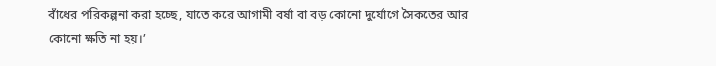বাঁধের পরিকল্পনা করা হচ্ছে, যাতে করে আগামী বর্ষা বা বড় কোনো দুর্যোগে সৈকতের আর কোনো ক্ষতি না হয়।’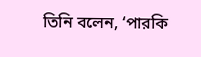তিনি বলেন, ‘পারকি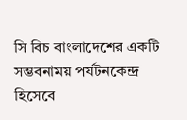সি বিচ বাংলাদেশের একটি সম্ভবনাময় পর্যটনকেন্দ্র হিসেবে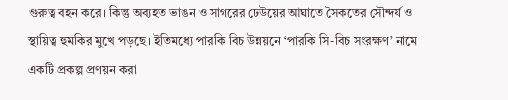গুরুত্ব বহন করে। কিন্তু অব্যহত ভাঙন ও সাগরের ঢেউয়ের আঘাতে সৈকতের সৌন্দর্য ও স্থায়িত্ব হুমকির মুখে পড়ছে। ইতিমধ্যে পারকি বিচ উন্নয়নে ‘পারকি সি-বিচ সংরক্ষণ’ নামে একটি প্রকল্প প্রণয়ন করা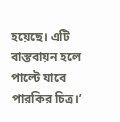হয়েছে। এটি বাস্তবায়ন হলে পাল্টে যাবে পারকির চিত্র।’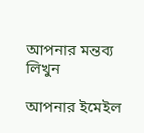আপনার মন্তব্য লিখুন

আপনার ইমেইল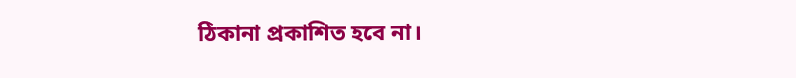ঠিকানা প্রকাশিত হবে না।